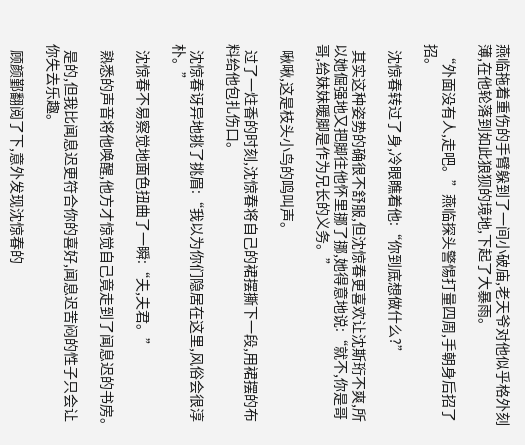燕临拖着重伤的手臂躲到了一间小破庙,老天爷对他似乎格外刻薄,在他轮落到如此狼狈的境地,下起了大暴雨。

  “外面没有人,走吧。”燕临探头警惕打量四周,手朝身后招了招。

  沈惊春转过了身,冷眼瞧着他:“你到底想做什么?”

  其实这种姿势的确很不舒服,但沈惊春更喜欢让沈斯珩不爽,所以她倔强地又把脚往他怀里挪了挪,她得意地说:“就不,你是哥哥,给妹妹暖脚是作为兄长的义务。”

  啾啾,这是枝头小鸟的鸣叫声。

  过了一炷香的时刻,沈惊春将自己的裙摆撕下一段,用裙摆的布料给他包扎伤口。

  沈惊春讶异地挑了挑眉:“我以为你们隐居在这里,风俗会很淳朴。”

  沈惊春不易察觉地面色扭曲了一瞬:“夫,夫君。”

  熟悉的声音将他唤醒,他方才惊觉自己竟走到了闻息迟的书房。

  是的,但我比闻息迟更符合你的喜好,闻息迟苦闷的性子只会让你失去乐趣。

  顾颜鄞翻阅了下,意外发现沈惊春的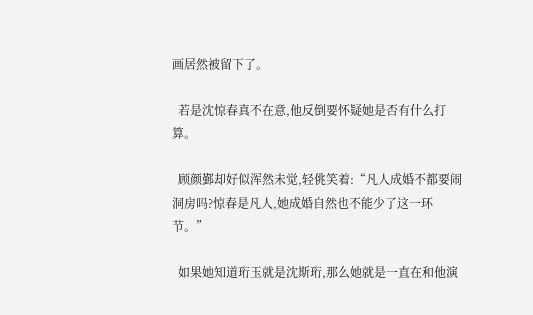画居然被留下了。

  若是沈惊春真不在意,他反倒要怀疑她是否有什么打算。

  顾颜鄞却好似浑然未觉,轻佻笑着:“凡人成婚不都要闹洞房吗?惊春是凡人,她成婚自然也不能少了这一环节。”

  如果她知道珩玉就是沈斯珩,那么她就是一直在和他演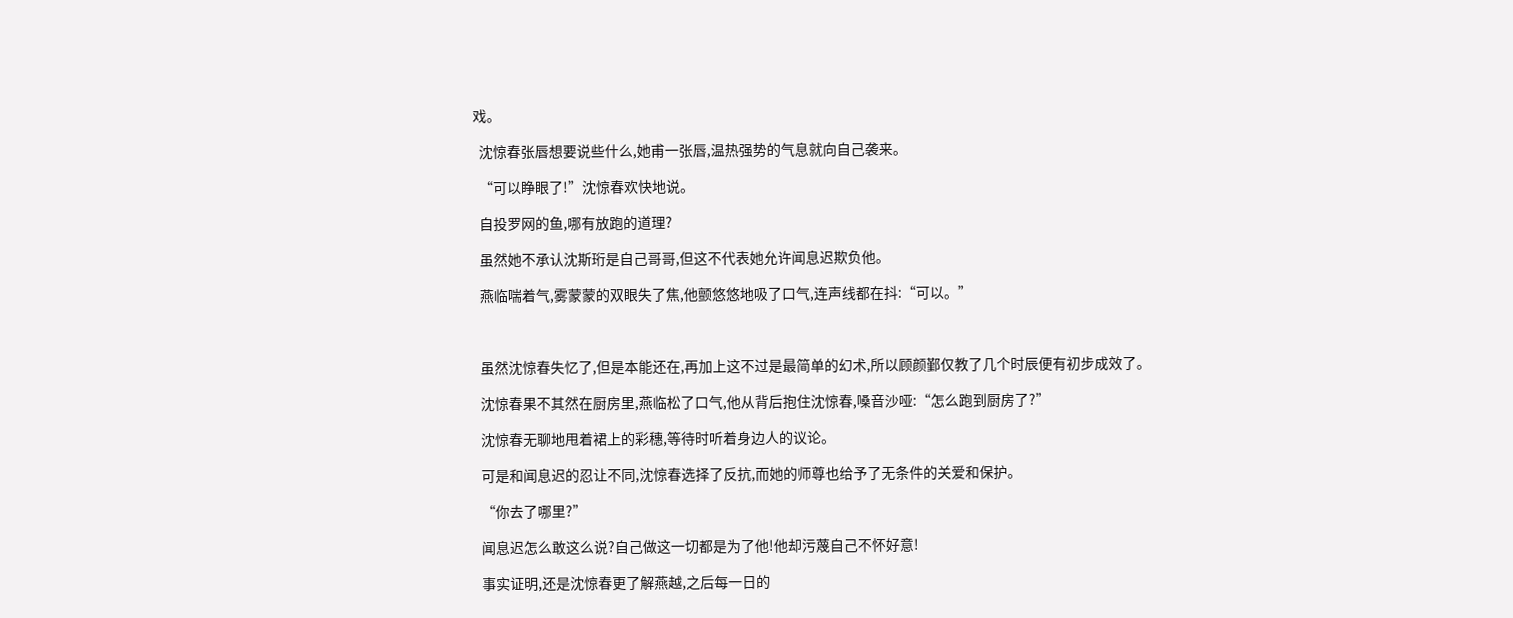戏。

  沈惊春张唇想要说些什么,她甫一张唇,温热强势的气息就向自己袭来。

  “可以睁眼了!”沈惊春欢快地说。

  自投罗网的鱼,哪有放跑的道理?

  虽然她不承认沈斯珩是自己哥哥,但这不代表她允许闻息迟欺负他。

  燕临喘着气,雾蒙蒙的双眼失了焦,他颤悠悠地吸了口气,连声线都在抖:“可以。”



  虽然沈惊春失忆了,但是本能还在,再加上这不过是最简单的幻术,所以顾颜鄞仅教了几个时辰便有初步成效了。

  沈惊春果不其然在厨房里,燕临松了口气,他从背后抱住沈惊春,嗓音沙哑:“怎么跑到厨房了?”

  沈惊春无聊地甩着裙上的彩穗,等待时听着身边人的议论。

  可是和闻息迟的忍让不同,沈惊春选择了反抗,而她的师尊也给予了无条件的关爱和保护。

  “你去了哪里?”

  闻息迟怎么敢这么说?自己做这一切都是为了他!他却污蔑自己不怀好意!

  事实证明,还是沈惊春更了解燕越,之后每一日的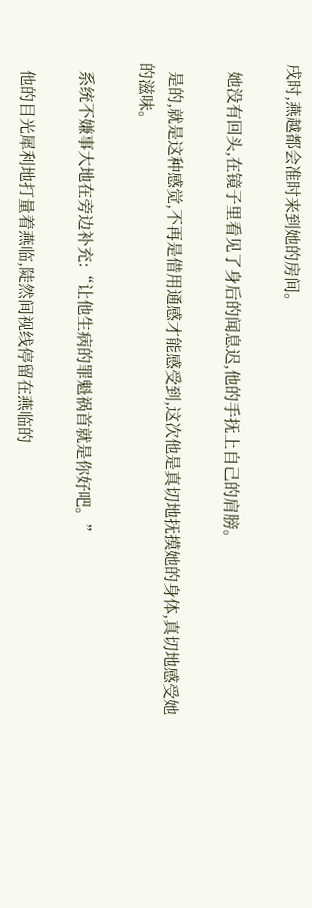戌时,燕越都会准时来到她的房间。

  她没有回头,在镜子里看见了身后的闻息迟,他的手抚上自己的肩膀。

  是的,就是这种感觉,不再是借用通感才能感受到,这次他是真切地抚摸她的身体,真切地感受她的滋味。

  系统不嫌事大地在旁边补充:“让他生病的罪魁祸首就是你好吧。”

  他的目光犀利地打量着燕临,陡然间视线停留在燕临的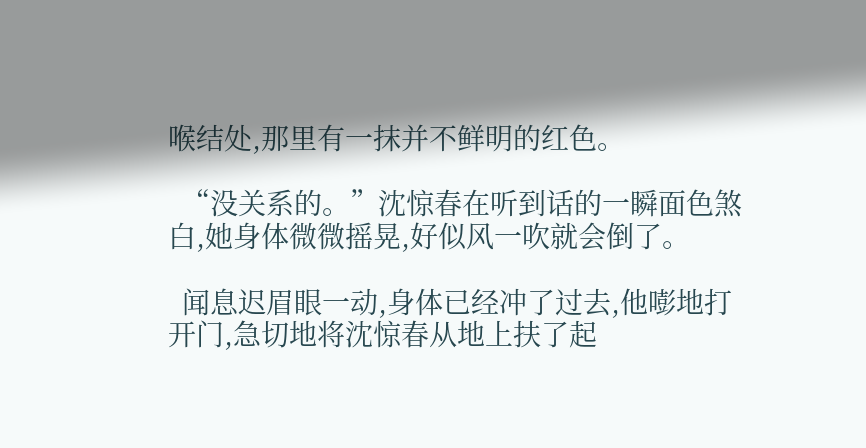喉结处,那里有一抹并不鲜明的红色。

  “没关系的。”沈惊春在听到话的一瞬面色煞白,她身体微微摇晃,好似风一吹就会倒了。

  闻息迟眉眼一动,身体已经冲了过去,他嘭地打开门,急切地将沈惊春从地上扶了起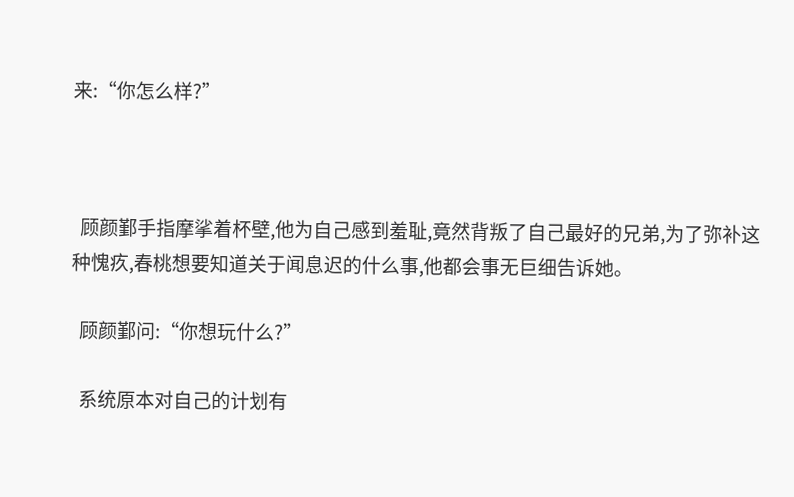来:“你怎么样?”



  顾颜鄞手指摩挲着杯壁,他为自己感到羞耻,竟然背叛了自己最好的兄弟,为了弥补这种愧疚,春桃想要知道关于闻息迟的什么事,他都会事无巨细告诉她。

  顾颜鄞问:“你想玩什么?”

  系统原本对自己的计划有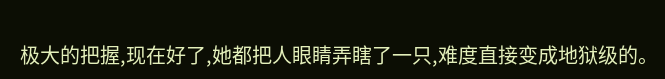极大的把握,现在好了,她都把人眼睛弄瞎了一只,难度直接变成地狱级的。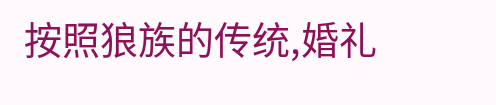按照狼族的传统,婚礼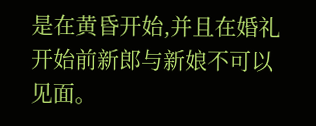是在黄昏开始,并且在婚礼开始前新郎与新娘不可以见面。